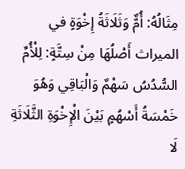مِثَالُهُ: أُمٌّ وَثَلَاثَةُ إِخْوَةٍ في الميراث أَصْلُهَا مِنْ سِتَّةٍ: لِلْأُمِّ السُّدُسُ سَهْمٌ وَالْبَاقِي وَهُوَ خَمْسَةُ أَسْهُمٍ بَيْنَ الْإِخْوَةِ الثَّلَاثَةِ لَا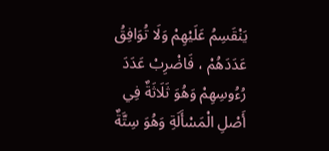يَنْقَسِمُ عَلَيْهِمْ وَلَا تُوَافِقُ عَدَدَهُمْ ، فَاضْرِبْ عَدَدَ رُءُوسِهِمْ وَهُوَ ثَلَاثَةٌ فِي أَصْلِ الْمَسْأَلَةِ وَهُوَ سِتَّةٌ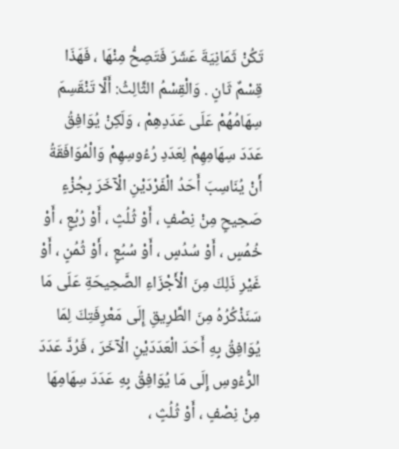تَكُنْ ثَمَانِيَةَ عَشَرَ فَتَصِحُّ مِنْهَا ، فَهَذَا قِسْمٌ ثَانٍ . وَالْقِسْمُ الثَّالِثُ: أَلَّا تَنْقَسِمَ سِهَامُهُمْ عَلَى عَدَدِهِمْ ، وَلَكِنْ يُوَافِقُ عَدَدَ سِهَامِهِمْ لِعَدَدِ رُءُوسِهِمْ وَالْمُوَافَقَةُ أَنْ يُنَاسِبَ أَحَدُ الْفَرْدَيْنِ الْآخَرَ بِجُزْءٍ صَحِيحٍ مِنْ نِصْفٍ ، أَوْ ثُلُثٍ ، أَوْ رُبُعٍ ، أَوْ خُمُسٍ ، أَوْ سُدُسٍ ، أَوْ سُبُعٍ ، أَوْ ثُمُنٍ ، أَوْ غَيْرِ ذَلِكَ مِنَ الْأَجْزَاءِ الصَّحِيحَةِ عَلَى مَا سَنَذْكُرُهُ مِنَ الطَّرِيقِ إِلَى مَعْرِفَتِكَ لِمَا يُوَافِقُ بِهِ أَحَدَ الْعَدَدَيْنِ الْآخَرَ ، فَرُدَّ عَدَدَ الرُّءُوسِ إِلَى مَا يُوَافِقُ بِهِ عَدَدَ سِهَامِهَا مِنْ نِصْفٍ ، أَوْ ثُلُثٍ ،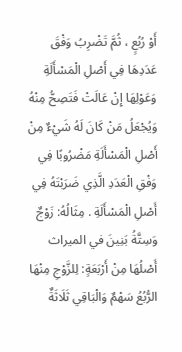أَوْ رُبُعٍ ، ثُمَّ تَضْرِبُ وَفْقَ عَدَدِهَا فِي أَصْلِ الْمَسْأَلَةِ وَعَوْلِهَا إِنْ عَالَتْ فَتَصِحُّ مِنْهُ وَيُجْعَلُ مَنْ كَانَ لَهُ شَيْءٌ مِنْ أَصْلِ الْمَسْأَلَةِ مَضْرُوبًا فِي وَفْقِ الْعَدَدِ الَّذِي ضَرَبْتَهُ فِي أَصْلِ الْمَسْأَلَةِ . مِثَالُهُ: زَوْجٌ وَسِتَّةُ بَنِينَ في الميراث أَصْلُهَا مِنْ أَرْبَعَةٍ: لِلزَّوْجِ مِنْهَا الرُّبُعُ سَهْمٌ وَالْبَاقِي ثَلَاثَةٌ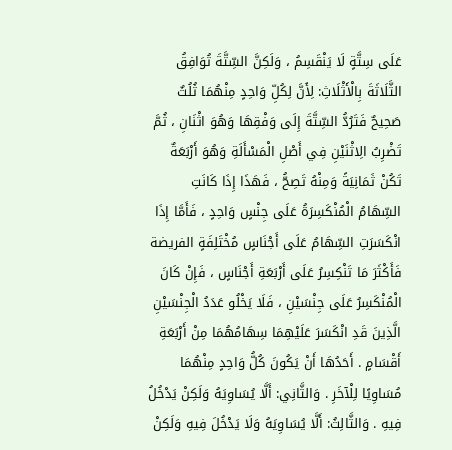عَلَى سِتَّةٍ لَا يَنْقَسِمُ ، وَلَكِنَّ السِّتَّةَ تُوَافِقُ الثَّلَاثَةَ بِالْأَثْلَاثِ: لِأَنَّ لِكُلِّ وَاحِدٍ مِنْهُمَا ثُلُثٌ صَحِيحٌ فَتَرُدُّ السِّتَّةَ إِلَى وَفْقِهَا وَهُوَ اثْنَانِ ، ثُمَّ تَضْرِبُ الِاثْنَيْنِ فِي أَصْلِ الْمَسْأَلَةِ وَهُوَ أَرْبَعَةٌ تَكُنْ ثَمَانِيَةً وَمِنْهُ تَصِحُّ ، فَهَذَا إِذَا كَانَتِ السِّهَامُ الْمُنْكَسِرَةُ عَلَى جِنْسٍ وَاحِدٍ ، فَأَمَّا إِذَا انْكَسَرَتِ السِّهَامُ عَلَى أَجْنَاسٍ مُخْتَلِفَةٍ الفريضة فَأَكْثَرَ مَا تَنْكِسِرُ عَلَى أَرْبَعَةِ أَجْنَاسٍ ، فَإِنْ كَانَ الْمُنْكَسِرُ عَلَى جِنْسَيْنِ ، فَلَا يَخْلُو عَدَدُ الْجِنْسَيْنِ الَّذِينَ قَدِ انْكَسَرَ عَلَيْهِمَا سِهَامُهُمَا مِنْ أَرْبَعَةِ أَقْسَامٍ . أَحَدُهَا أَنْ يَكُونَ كُلُّ وَاحِدٍ مِنْهُمَا مُسَاوِيًا لِلْآخَرِ . وَالثَّانِي: أَلَّا يُسَاوِيَهُ وَلَكِنْ يَدْخُلُ فِيهِ . وَالثَّالِثُ: أَلَّا يُسَاوِيَهُ وَلَا يَدْخُلَ فِيهِ وَلَكِنْ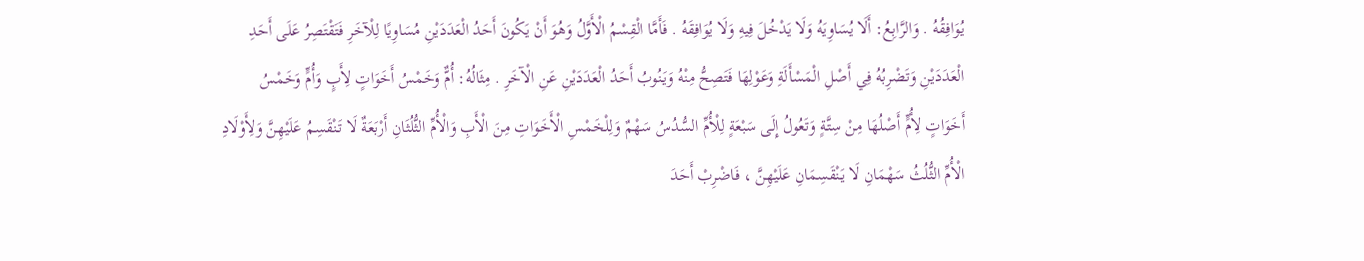يُوَافِقُهُ . وَالرَّابِعُ: أَلَا يُسَاوِيَهُ وَلَا يَدْخُلَ فِيهِ وَلَا يُوَافِقَهُ . فَأَمَّا الْقِسْمُ الْأَوَّلُ وَهُوَ أَنْ يَكُونَ أَحَدُ الْعَدَدَيْنِ مُسَاوِيًا لِلْآخَرِ فَتَقْتَصِرُ عَلَى أَحَدِ الْعَدَدَيْنِ وَتَضْرِبُهُ فِي أَصْلِ الْمَسْأَلَةِ وَعَوْلِهَا فَتَصِحُّ مِنْهُ وَيَنُوبُ أَحَدُ الْعَدَدَيْنِ عَنِ الْآخَرِ . مِثَالُهُ: أُمٌّ وَخَمْسُ أَخَوَاتٍ لِأَبٍ وَأُمٍّ وَخَمْسُ أَخَوَاتٍ لِأُمٍّ أَصْلُهَا مِنْ سِتَّةٍ وَتَعُولُ إِلَى سَبْعَةٍ لِلْأُمِّ السُّدُسُ سَهْمٌ وَلِلْخَمْسِ الْأَخَوَاتِ مِنَ الْأَبِ وَالْأُمِّ الثُّلُثَانِ أَرْبَعَةٌ لَا تَنْقَسِمُ عَلَيْهِنَّ وَلِأَوْلَادِ الْأُمِّ الثُّلُثُ سَهْمَانِ لَا يَنْقَسِمَانِ عَلَيْهِنَّ ، فَاضْرِبْ أَحَدَ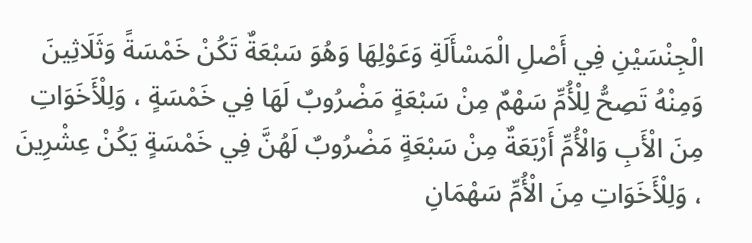الْجِنْسَيْنِ فِي أَصْلِ الْمَسْأَلَةِ وَعَوْلِهَا وَهُوَ سَبْعَةٌ تَكُنْ خَمْسَةً وَثَلَاثِينَ وَمِنْهُ تَصِحُّ لِلْأُمِّ سَهْمٌ مِنْ سَبْعَةٍ مَضْرُوبٌ لَهَا فِي خَمْسَةٍ ، وَلِلْأَخَوَاتِ مِنَ الْأَبِ وَالْأُمِّ أَرْبَعَةٌ مِنْ سَبْعَةٍ مَضْرُوبٌ لَهُنَّ فِي خَمْسَةٍ يَكُنْ عِشْرِينَ ، وَلِلْأَخَوَاتِ مِنَ الْأُمِّ سَهْمَانِ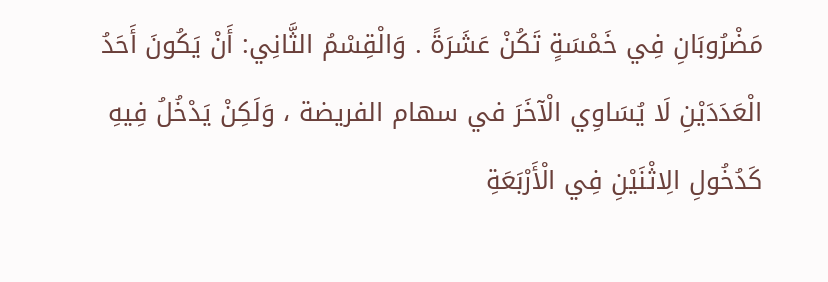مَضْرُوبَانِ فِي خَمْسَةٍ تَكُنْ عَشَرَةً . وَالْقِسْمُ الثَّانِي: أَنْ يَكُونَ أَحَدُ الْعَدَدَيْنِ لَا يُسَاوِي الْآخَرَ في سهام الفريضة ، وَلَكِنْ يَدْخُلُ فِيهِ كَدُخُولِ الِاثْنَيْنِ فِي الْأَرْبَعَةِ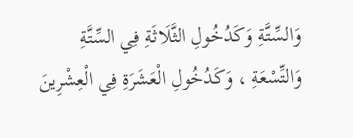وَالسِّتَّةِ وَكَدُخُولِ الثَّلَاثَةِ فِي السِّتَّةِ وَالتِّسْعَةِ ، وَكَدُخُولِ الْعَشَرَةِ فِي الْعِشْرِينَ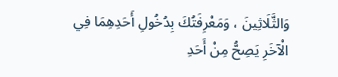وَالثَّلَاثِينَ ، وَمَعْرِفَتُكَ بِدُخُولِ أَحَدِهِمَا فِي الْآخَرِ يَصِحُّ مِنْ أَحَدِ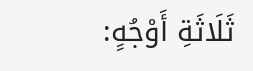ثَلَاثَةِ أَوْجُهٍ: